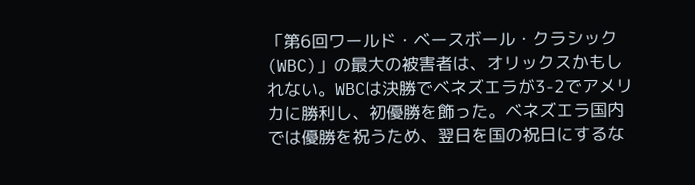「第6回ワールド・ベースボール・クラシック(WBC)」の最大の被害者は、オリックスかもしれない。WBCは決勝でベネズエラが3-2でアメリカに勝利し、初優勝を飾った。ベネズエラ国内では優勝を祝うため、翌日を国の祝日にするな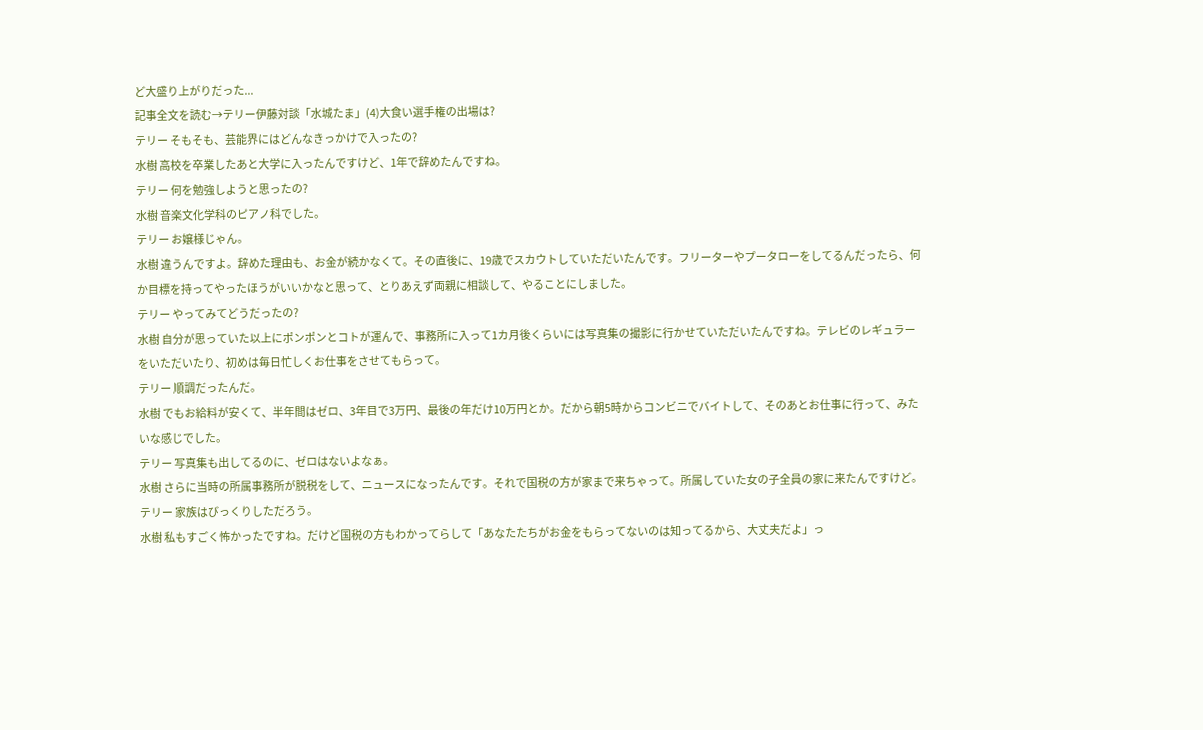ど大盛り上がりだった...
記事全文を読む→テリー伊藤対談「水城たま」(4)大食い選手権の出場は?
テリー そもそも、芸能界にはどんなきっかけで入ったの?
水樹 高校を卒業したあと大学に入ったんですけど、1年で辞めたんですね。
テリー 何を勉強しようと思ったの?
水樹 音楽文化学科のピアノ科でした。
テリー お嬢様じゃん。
水樹 違うんですよ。辞めた理由も、お金が続かなくて。その直後に、19歳でスカウトしていただいたんです。フリーターやプータローをしてるんだったら、何か目標を持ってやったほうがいいかなと思って、とりあえず両親に相談して、やることにしました。
テリー やってみてどうだったの?
水樹 自分が思っていた以上にポンポンとコトが運んで、事務所に入って1カ月後くらいには写真集の撮影に行かせていただいたんですね。テレビのレギュラーをいただいたり、初めは毎日忙しくお仕事をさせてもらって。
テリー 順調だったんだ。
水樹 でもお給料が安くて、半年間はゼロ、3年目で3万円、最後の年だけ10万円とか。だから朝5時からコンビニでバイトして、そのあとお仕事に行って、みたいな感じでした。
テリー 写真集も出してるのに、ゼロはないよなぁ。
水樹 さらに当時の所属事務所が脱税をして、ニュースになったんです。それで国税の方が家まで来ちゃって。所属していた女の子全員の家に来たんですけど。
テリー 家族はびっくりしただろう。
水樹 私もすごく怖かったですね。だけど国税の方もわかってらして「あなたたちがお金をもらってないのは知ってるから、大丈夫だよ」っ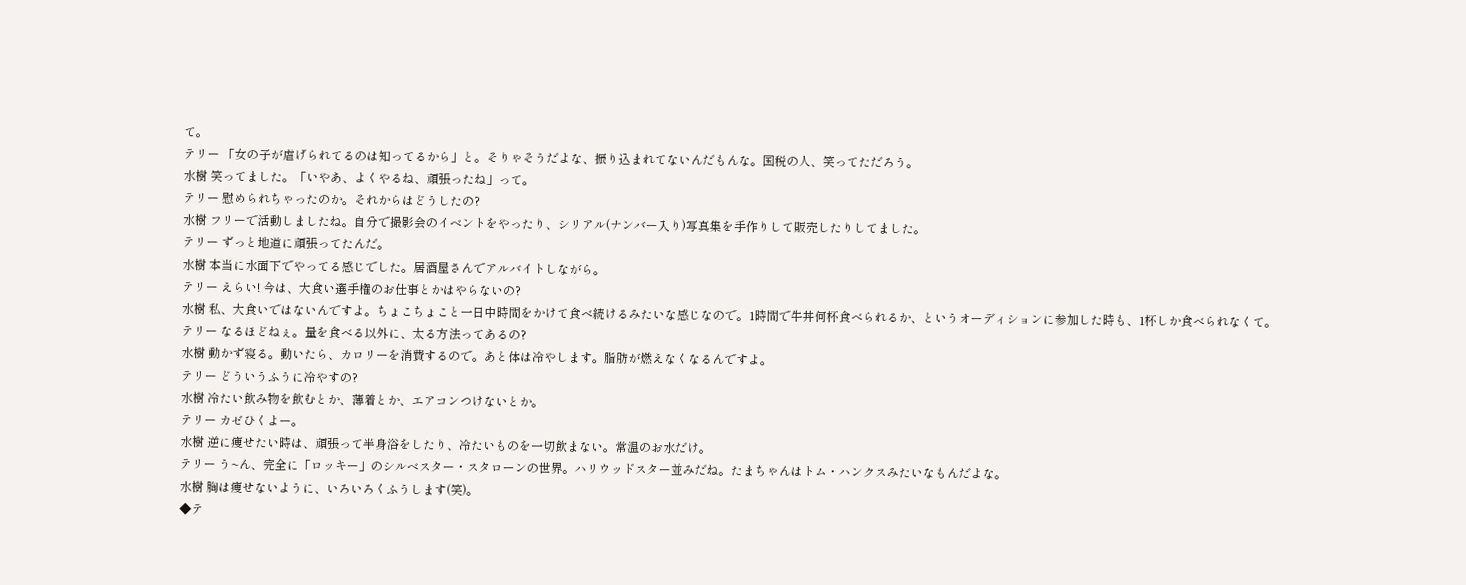て。
テリー 「女の子が虐げられてるのは知ってるから」と。そりゃそうだよな、振り込まれてないんだもんな。国税の人、笑ってただろう。
水樹 笑ってました。「いやあ、よくやるね、頑張ったね」って。
テリー 慰められちゃったのか。それからはどうしたの?
水樹 フリーで活動しましたね。自分で撮影会のイベントをやったり、シリアル(ナンバー入り)写真集を手作りして販売したりしてました。
テリー ずっと地道に頑張ってたんだ。
水樹 本当に水面下でやってる感じでした。居酒屋さんでアルバイトしながら。
テリー えらい! 今は、大食い選手権のお仕事とかはやらないの?
水樹 私、大食いではないんですよ。ちょこちょこと一日中時間をかけて食べ続けるみたいな感じなので。1時間で牛丼何杯食べられるか、というオーディションに参加した時も、1杯しか食べられなくて。
テリー なるほどねぇ。量を食べる以外に、太る方法ってあるの?
水樹 動かず寝る。動いたら、カロリーを消費するので。あと体は冷やします。脂肪が燃えなくなるんですよ。
テリー どういうふうに冷やすの?
水樹 冷たい飲み物を飲むとか、薄着とか、エアコンつけないとか。
テリー カゼひくよー。
水樹 逆に痩せたい時は、頑張って半身浴をしたり、冷たいものを一切飲まない。常温のお水だけ。
テリー う~ん、完全に「ロッキー」のシルベスター・スタローンの世界。ハリウッドスター並みだね。たまちゃんはトム・ハンクスみたいなもんだよな。
水樹 胸は痩せないように、いろいろくふうします(笑)。
◆テ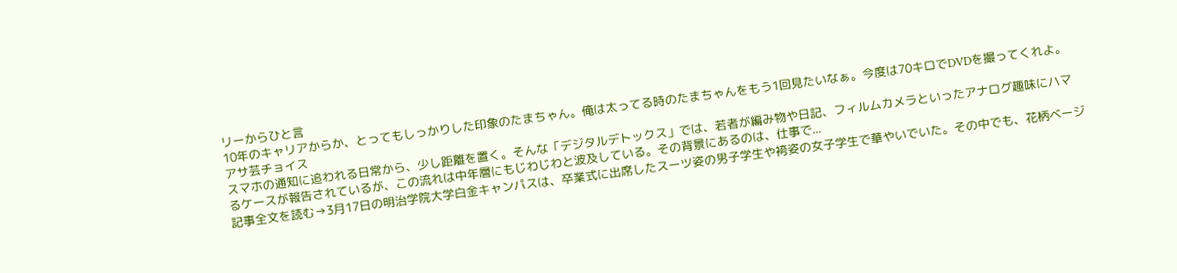リーからひと言
10年のキャリアからか、とってもしっかりした印象のたまちゃん。俺は太ってる時のたまちゃんをもう1回見たいなぁ。今度は70キロでDVDを撮ってくれよ。
アサ芸チョイス
スマホの通知に追われる日常から、少し距離を置く。そんな「デジタルデトックス」では、若者が編み物や日記、フィルムカメラといったアナログ趣味にハマるケースが報告されているが、この流れは中年層にもじわじわと波及している。その背景にあるのは、仕事で...
記事全文を読む→3月17日の明治学院大学白金キャンパスは、卒業式に出席したスーツ姿の男子学生や袴姿の女子学生で華やいでいた。その中でも、花柄ベージ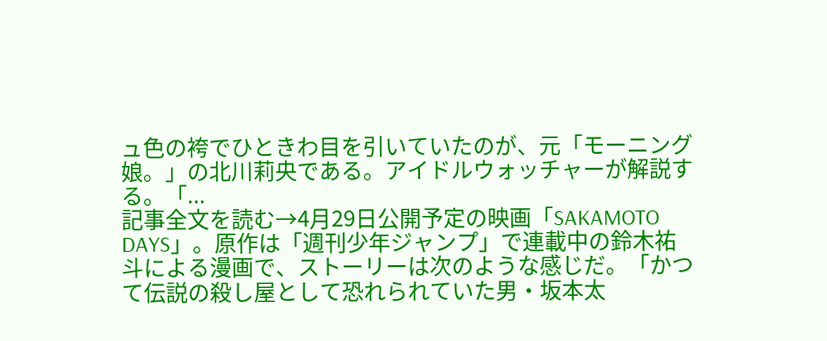ュ色の袴でひときわ目を引いていたのが、元「モーニング娘。」の北川莉央である。アイドルウォッチャーが解説する。「...
記事全文を読む→4月29日公開予定の映画「SAKAMOTO DAYS」。原作は「週刊少年ジャンプ」で連載中の鈴木祐斗による漫画で、ストーリーは次のような感じだ。「かつて伝説の殺し屋として恐れられていた男・坂本太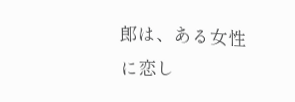郎は、ある女性に恋し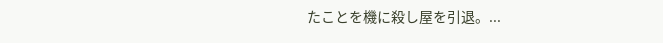たことを機に殺し屋を引退。...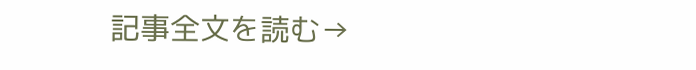記事全文を読む→